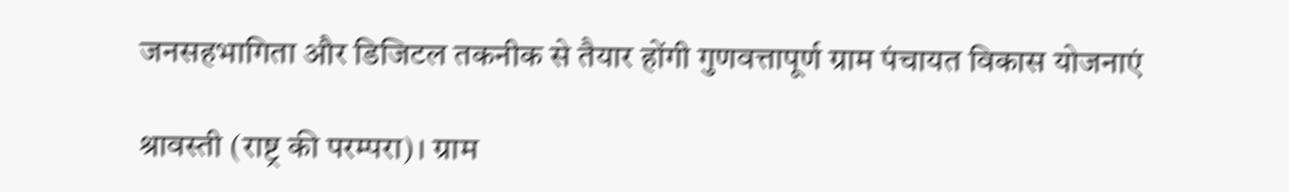जनसहभागिता और डिजिटल तकनीक से तैयार होंगी गुणवत्तापूर्ण ग्राम पंचायत विकास योजनाएं

श्रावस्ती (राष्ट्र की परम्परा)। ग्राम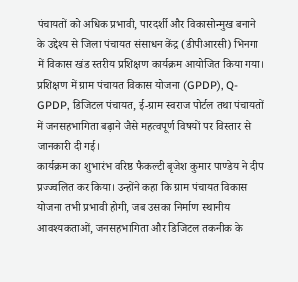पंचायतों को अधिक प्रभावी, पारदर्शी और विकासोन्मुख बनाने के उद्देश्य से जिला पंचायत संसाधन केंद्र (डीपीआरसी) भिनगा में विकास खंड स्तरीय प्रशिक्षण कार्यक्रम आयोजित किया गया। प्रशिक्षण में ग्राम पंचायत विकास योजना (GPDP), Q-GPDP, डिजिटल पंचायत, ई-ग्राम स्वराज पोर्टल तथा पंचायतों में जनसहभागिता बढ़ाने जैसे महत्वपूर्ण विषयों पर विस्तार से जानकारी दी गई।
कार्यक्रम का शुभारंभ वरिष्ठ फैकल्टी बृजेश कुमार पाण्डेय ने दीप प्रज्ज्वलित कर किया। उन्होंने कहा कि ग्राम पंचायत विकास योजना तभी प्रभावी होगी, जब उसका निर्माण स्थानीय आवश्यकताओं, जनसहभागिता और डिजिटल तकनीक के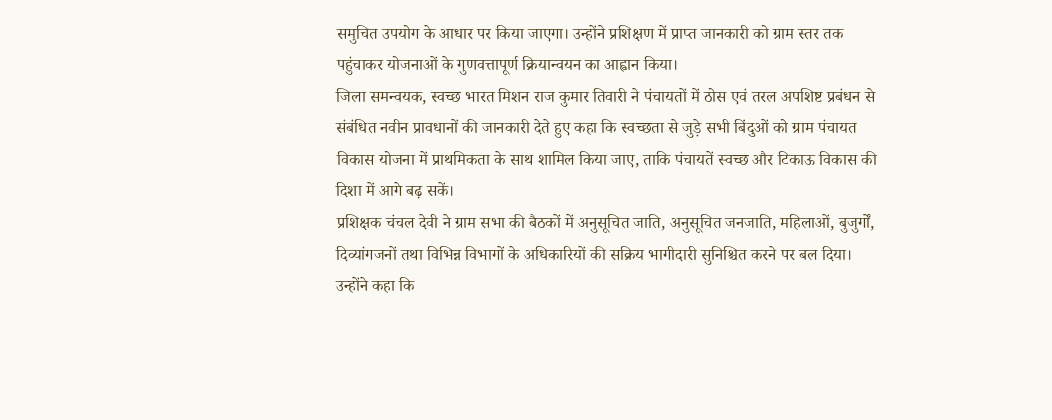समुचित उपयोग के आधार पर किया जाएगा। उन्होंने प्रशिक्षण में प्राप्त जानकारी को ग्राम स्तर तक पहुंचाकर योजनाओं के गुणवत्तापूर्ण क्रियान्वयन का आह्वान किया।
जिला समन्वयक, स्वच्छ भारत मिशन राज कुमार तिवारी ने पंचायतों में ठोस एवं तरल अपशिष्ट प्रबंधन से संबंधित नवीन प्रावधानों की जानकारी देते हुए कहा कि स्वच्छता से जुड़े सभी बिंदुओं को ग्राम पंचायत विकास योजना में प्राथमिकता के साथ शामिल किया जाए, ताकि पंचायतें स्वच्छ और टिकाऊ विकास की दिशा में आगे बढ़ सकें।
प्रशिक्षक चंचल देवी ने ग्राम सभा की बैठकों में अनुसूचित जाति, अनुसूचित जनजाति, महिलाओं, बुजुर्गों, दिव्यांगजनों तथा विभिन्न विभागों के अधिकारियों की सक्रिय भागीदारी सुनिश्चित करने पर बल दिया। उन्होंने कहा कि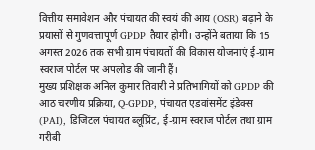वित्तीय समावेशन और पंचायत की स्वयं की आय (OSR) बढ़ाने के प्रयासों से गुणवत्तापूर्ण GPDP तैयार होगी। उन्होंने बताया कि 15 अगस्त 2026 तक सभी ग्राम पंचायतों की विकास योजनाएं ई-ग्राम स्वराज पोर्टल पर अपलोड की जानी हैं।
मुख्य प्रशिक्षक अनिल कुमार तिवारी ने प्रतिभागियों को GPDP की आठ चरणीय प्रक्रिया, Q-GPDP, पंचायत एडवांसमेंट इंडेक्स (PAI), डिजिटल पंचायत ब्लूप्रिंट, ई-ग्राम स्वराज पोर्टल तथा ग्राम गरीबी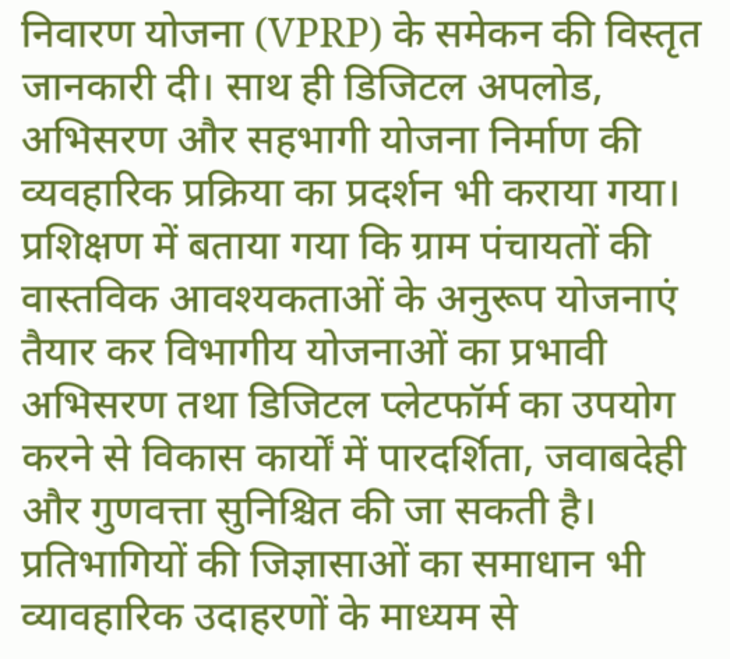निवारण योजना (VPRP) के समेकन की विस्तृत जानकारी दी। साथ ही डिजिटल अपलोड, अभिसरण और सहभागी योजना निर्माण की व्यवहारिक प्रक्रिया का प्रदर्शन भी कराया गया।
प्रशिक्षण में बताया गया कि ग्राम पंचायतों की वास्तविक आवश्यकताओं के अनुरूप योजनाएं तैयार कर विभागीय योजनाओं का प्रभावी अभिसरण तथा डिजिटल प्लेटफॉर्म का उपयोग करने से विकास कार्यों में पारदर्शिता, जवाबदेही और गुणवत्ता सुनिश्चित की जा सकती है। प्रतिभागियों की जिज्ञासाओं का समाधान भी व्यावहारिक उदाहरणों के माध्यम से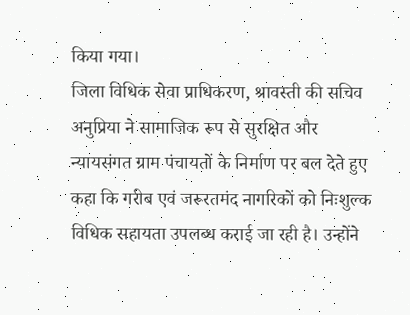किया गया।
जिला विधिक सेवा प्राधिकरण, श्रावस्ती की सचिव अनुप्रिया ने सामाजिक रूप से सुरक्षित और न्यायसंगत ग्राम पंचायतों के निर्माण पर बल देते हुए कहा कि गरीब एवं जरूरतमंद नागरिकों को निःशुल्क विधिक सहायता उपलब्ध कराई जा रही है। उन्होंने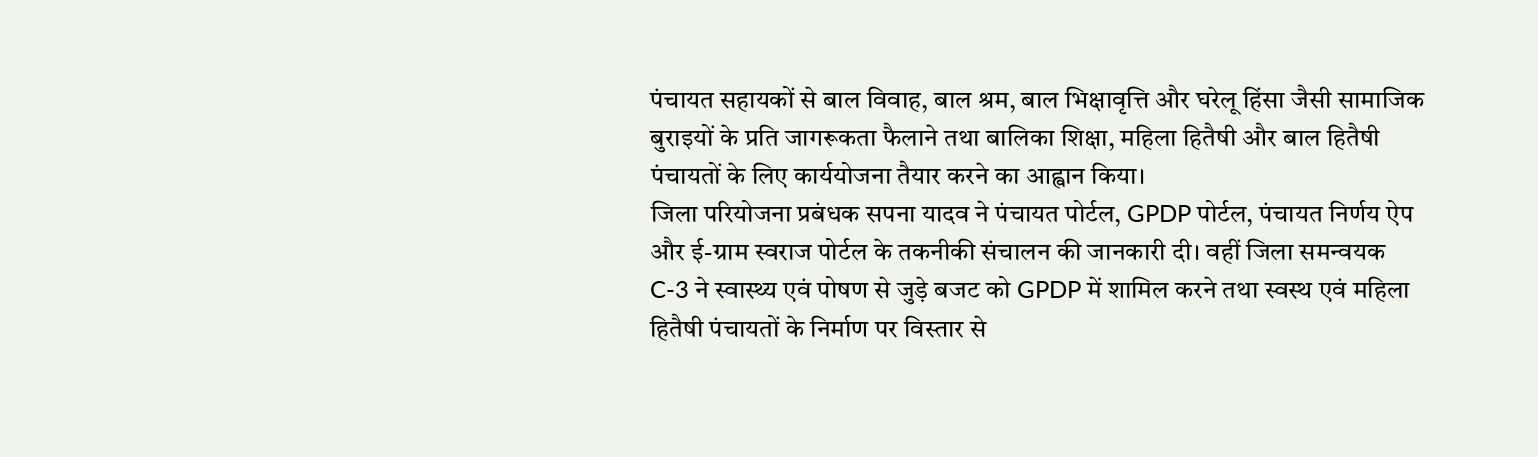पंचायत सहायकों से बाल विवाह, बाल श्रम, बाल भिक्षावृत्ति और घरेलू हिंसा जैसी सामाजिक बुराइयों के प्रति जागरूकता फैलाने तथा बालिका शिक्षा, महिला हितैषी और बाल हितैषी पंचायतों के लिए कार्ययोजना तैयार करने का आह्वान किया।
जिला परियोजना प्रबंधक सपना यादव ने पंचायत पोर्टल, GPDP पोर्टल, पंचायत निर्णय ऐप और ई-ग्राम स्वराज पोर्टल के तकनीकी संचालन की जानकारी दी। वहीं जिला समन्वयक C-3 ने स्वास्थ्य एवं पोषण से जुड़े बजट को GPDP में शामिल करने तथा स्वस्थ एवं महिला हितैषी पंचायतों के निर्माण पर विस्तार से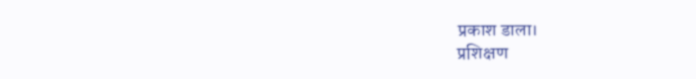प्रकाश डाला।
प्रशिक्षण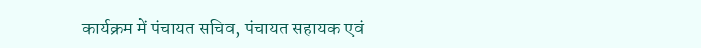कार्यक्रम में पंचायत सचिव, पंचायत सहायक एवं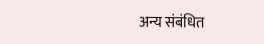अन्य संबंधित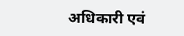अधिकारी एवं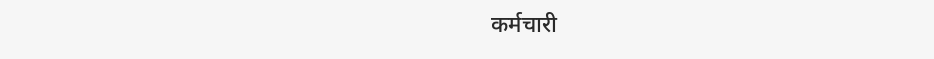कर्मचारी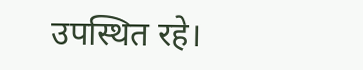उपस्थित रहे।